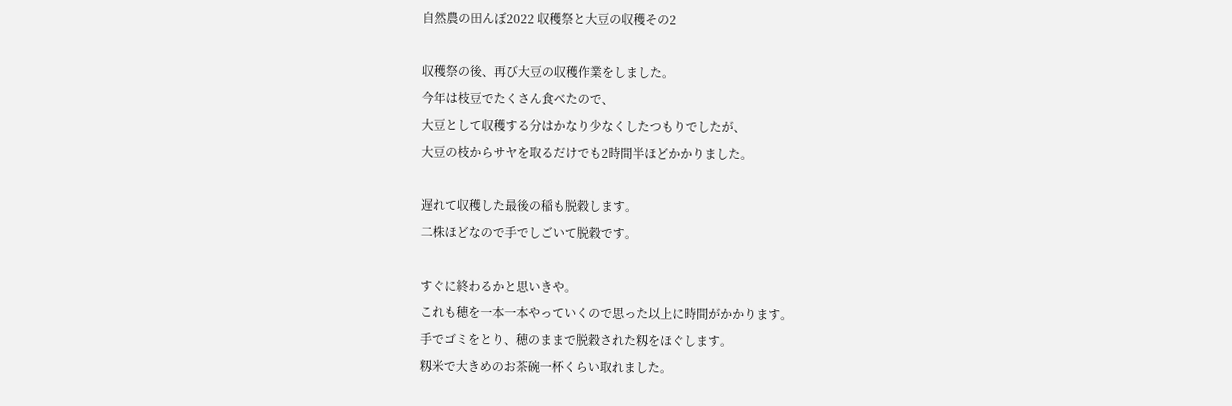自然農の田んぼ2022 収穫祭と大豆の収穫その2

収穫祭の後、再び大豆の収穫作業をしました。
今年は枝豆でたくさん食べたので、
大豆として収穫する分はかなり少なくしたつもりでしたが、
大豆の枝からサヤを取るだけでも2時間半ほどかかりました。

遅れて収穫した最後の稲も脱穀します。
二株ほどなので手でしごいて脱穀です。

すぐに終わるかと思いきや。
これも穂を一本一本やっていくので思った以上に時間がかかります。
手でゴミをとり、穂のままで脱穀された籾をほぐします。
籾米で大きめのお茶碗一杯くらい取れました。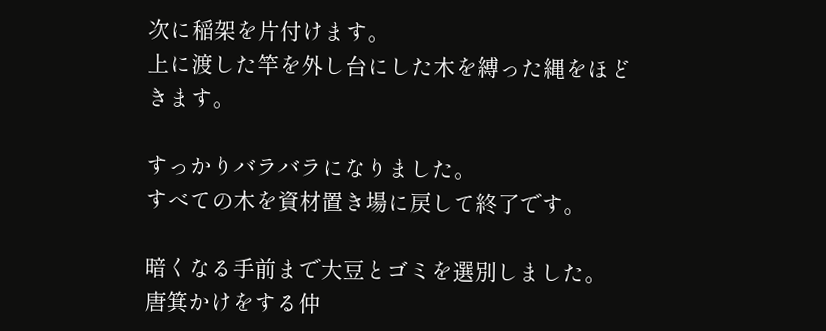次に稲架を片付けます。
上に渡した竿を外し台にした木を縛った縄をほどきます。

すっかりバラバラになりました。
すべての木を資材置き場に戻して終了です。

暗くなる手前まで大豆とゴミを選別しました。
唐箕かけをする仲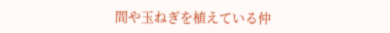間や玉ねぎを植えている仲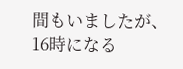間もいましたが、
16時になる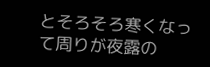とそろそろ寒くなって周りが夜露の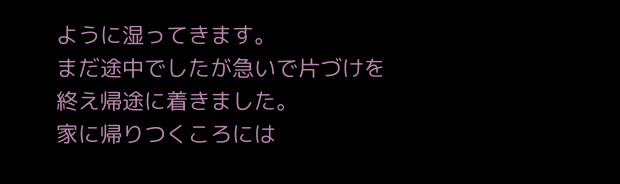ように湿ってきます。
まだ途中でしたが急いで片づけを終え帰途に着きました。
家に帰りつくころには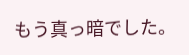もう真っ暗でした。